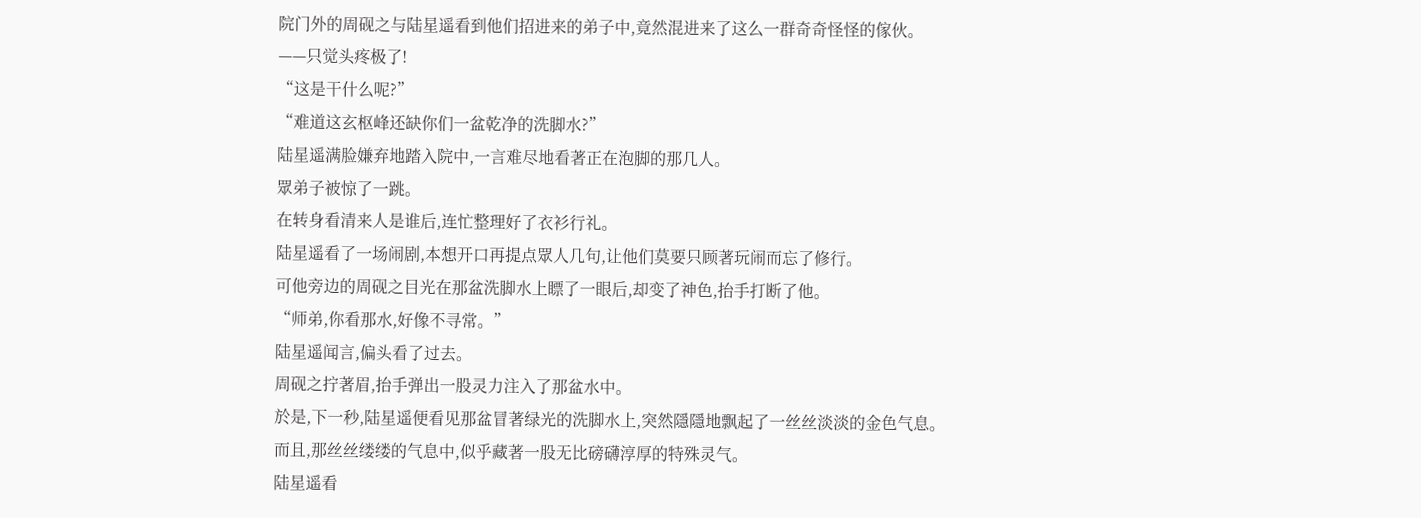院门外的周砚之与陆星遥看到他们招进来的弟子中,竟然混进来了这么一群奇奇怪怪的傢伙。
——只觉头疼极了!
“这是干什么呢?”
“难道这玄枢峰还缺你们一盆乾净的洗脚水?”
陆星遥满脸嫌弃地踏入院中,一言难尽地看著正在泡脚的那几人。
眾弟子被惊了一跳。
在转身看清来人是谁后,连忙整理好了衣衫行礼。
陆星遥看了一场闹剧,本想开口再提点眾人几句,让他们莫要只顾著玩闹而忘了修行。
可他旁边的周砚之目光在那盆洗脚水上瞟了一眼后,却变了神色,抬手打断了他。
“师弟,你看那水,好像不寻常。”
陆星遥闻言,偏头看了过去。
周砚之拧著眉,抬手弹出一股灵力注入了那盆水中。
於是,下一秒,陆星遥便看见那盆冒著绿光的洗脚水上,突然隱隱地飘起了一丝丝淡淡的金色气息。
而且,那丝丝缕缕的气息中,似乎藏著一股无比磅礴淳厚的特殊灵气。
陆星遥看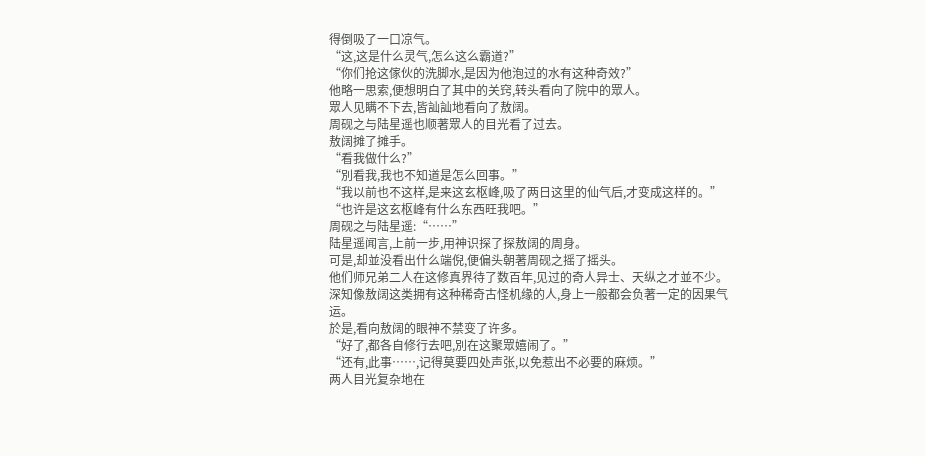得倒吸了一口凉气。
“这,这是什么灵气,怎么这么霸道?”
“你们抢这傢伙的洗脚水,是因为他泡过的水有这种奇效?”
他略一思索,便想明白了其中的关窍,转头看向了院中的眾人。
眾人见瞒不下去,皆訕訕地看向了敖阔。
周砚之与陆星遥也顺著眾人的目光看了过去。
敖阔摊了摊手。
“看我做什么?”
“別看我,我也不知道是怎么回事。”
“我以前也不这样,是来这玄枢峰,吸了两日这里的仙气后,才变成这样的。”
“也许是这玄枢峰有什么东西旺我吧。”
周砚之与陆星遥:“……”
陆星遥闻言,上前一步,用神识探了探敖阔的周身。
可是,却並没看出什么端倪,便偏头朝著周砚之摇了摇头。
他们师兄弟二人在这修真界待了数百年,见过的奇人异士、天纵之才並不少。
深知像敖阔这类拥有这种稀奇古怪机缘的人,身上一般都会负著一定的因果气运。
於是,看向敖阔的眼神不禁变了许多。
“好了,都各自修行去吧,別在这聚眾嬉闹了。”
“还有,此事……,记得莫要四处声张,以免惹出不必要的麻烦。”
两人目光复杂地在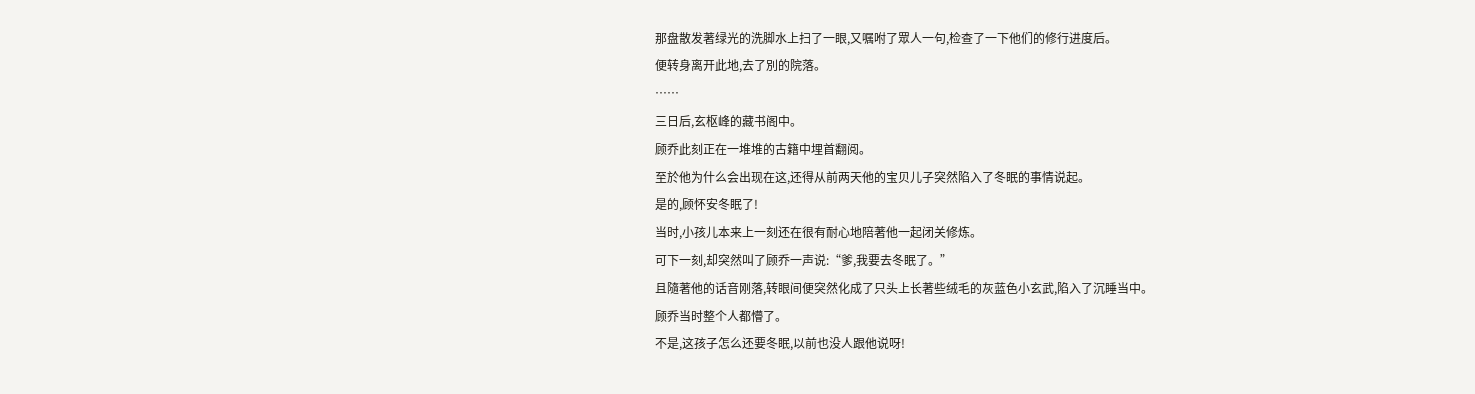那盘散发著绿光的洗脚水上扫了一眼,又嘱咐了眾人一句,检查了一下他们的修行进度后。
便转身离开此地,去了別的院落。
……
三日后,玄枢峰的藏书阁中。
顾乔此刻正在一堆堆的古籍中埋首翻阅。
至於他为什么会出现在这,还得从前两天他的宝贝儿子突然陷入了冬眠的事情说起。
是的,顾怀安冬眠了!
当时,小孩儿本来上一刻还在很有耐心地陪著他一起闭关修炼。
可下一刻,却突然叫了顾乔一声说:“爹,我要去冬眠了。”
且隨著他的话音刚落,转眼间便突然化成了只头上长著些绒毛的灰蓝色小玄武,陷入了沉睡当中。
顾乔当时整个人都懵了。
不是,这孩子怎么还要冬眠,以前也没人跟他说呀!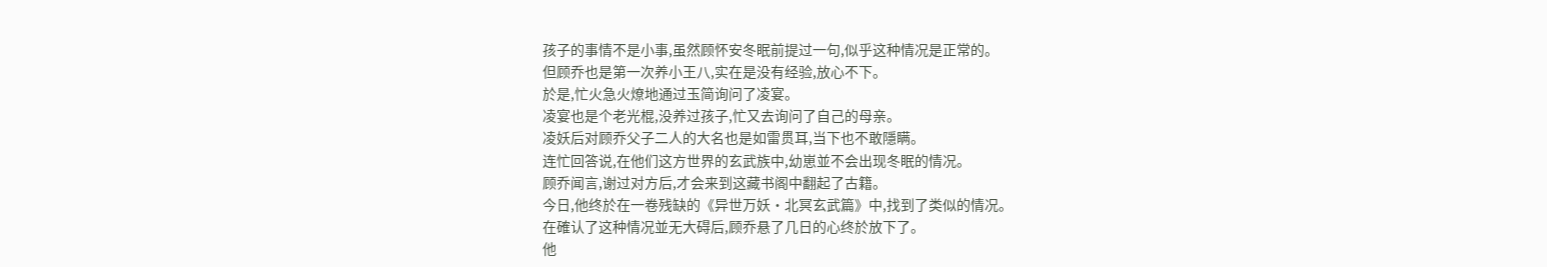孩子的事情不是小事,虽然顾怀安冬眠前提过一句,似乎这种情况是正常的。
但顾乔也是第一次养小王八,实在是没有经验,放心不下。
於是,忙火急火燎地通过玉简询问了凌宴。
凌宴也是个老光棍,没养过孩子,忙又去询问了自己的母亲。
凌妖后对顾乔父子二人的大名也是如雷贯耳,当下也不敢隱瞒。
连忙回答说,在他们这方世界的玄武族中,幼崽並不会出现冬眠的情况。
顾乔闻言,谢过对方后,才会来到这藏书阁中翻起了古籍。
今日,他终於在一卷残缺的《异世万妖·北冥玄武篇》中,找到了类似的情况。
在確认了这种情况並无大碍后,顾乔悬了几日的心终於放下了。
他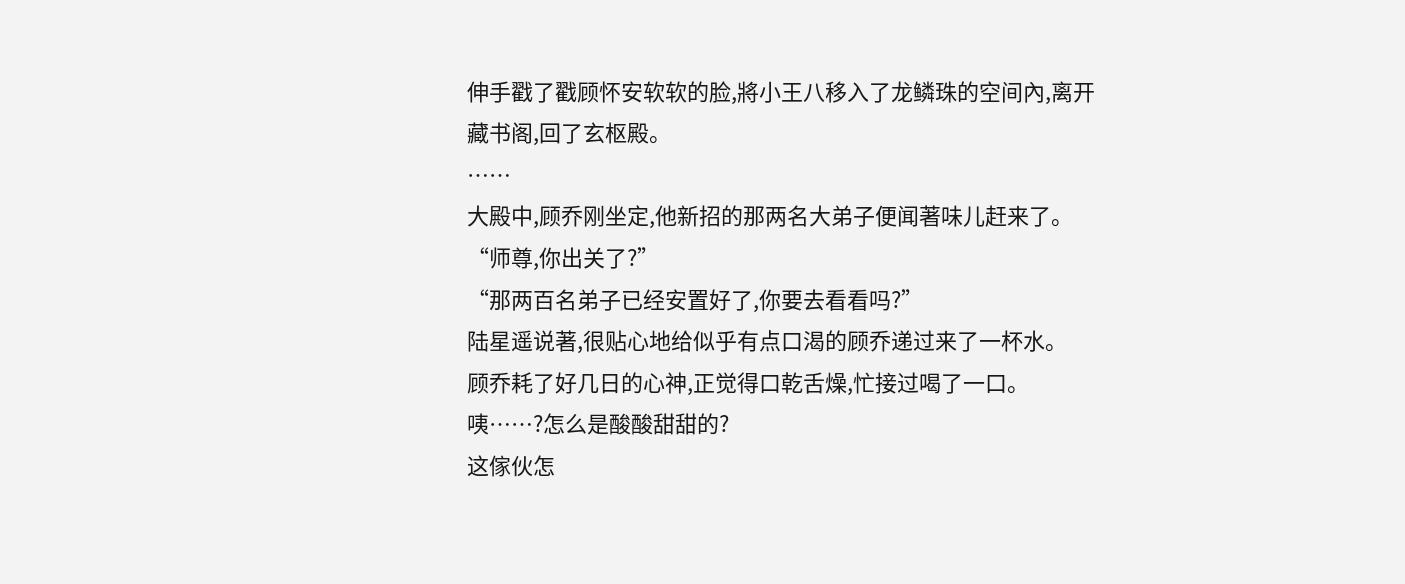伸手戳了戳顾怀安软软的脸,將小王八移入了龙鳞珠的空间內,离开藏书阁,回了玄枢殿。
……
大殿中,顾乔刚坐定,他新招的那两名大弟子便闻著味儿赶来了。
“师尊,你出关了?”
“那两百名弟子已经安置好了,你要去看看吗?”
陆星遥说著,很贴心地给似乎有点口渴的顾乔递过来了一杯水。
顾乔耗了好几日的心神,正觉得口乾舌燥,忙接过喝了一口。
咦……?怎么是酸酸甜甜的?
这傢伙怎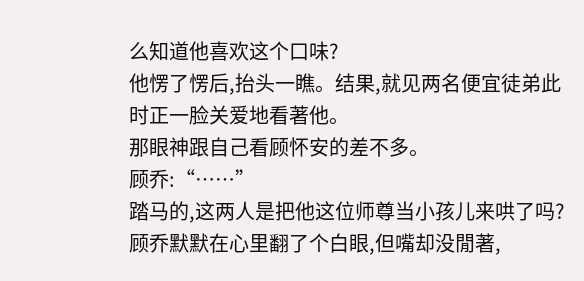么知道他喜欢这个口味?
他愣了愣后,抬头一瞧。结果,就见两名便宜徒弟此时正一脸关爱地看著他。
那眼神跟自己看顾怀安的差不多。
顾乔:“……”
踏马的,这两人是把他这位师尊当小孩儿来哄了吗?
顾乔默默在心里翻了个白眼,但嘴却没閒著,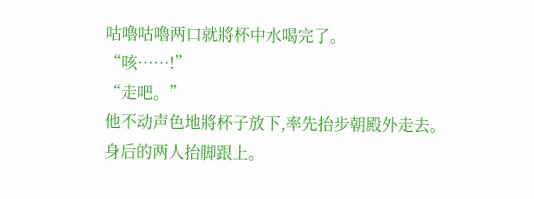咕嚕咕嚕两口就將杯中水喝完了。
“咳……!”
“走吧。”
他不动声色地將杯子放下,率先抬步朝殿外走去。
身后的两人抬脚跟上。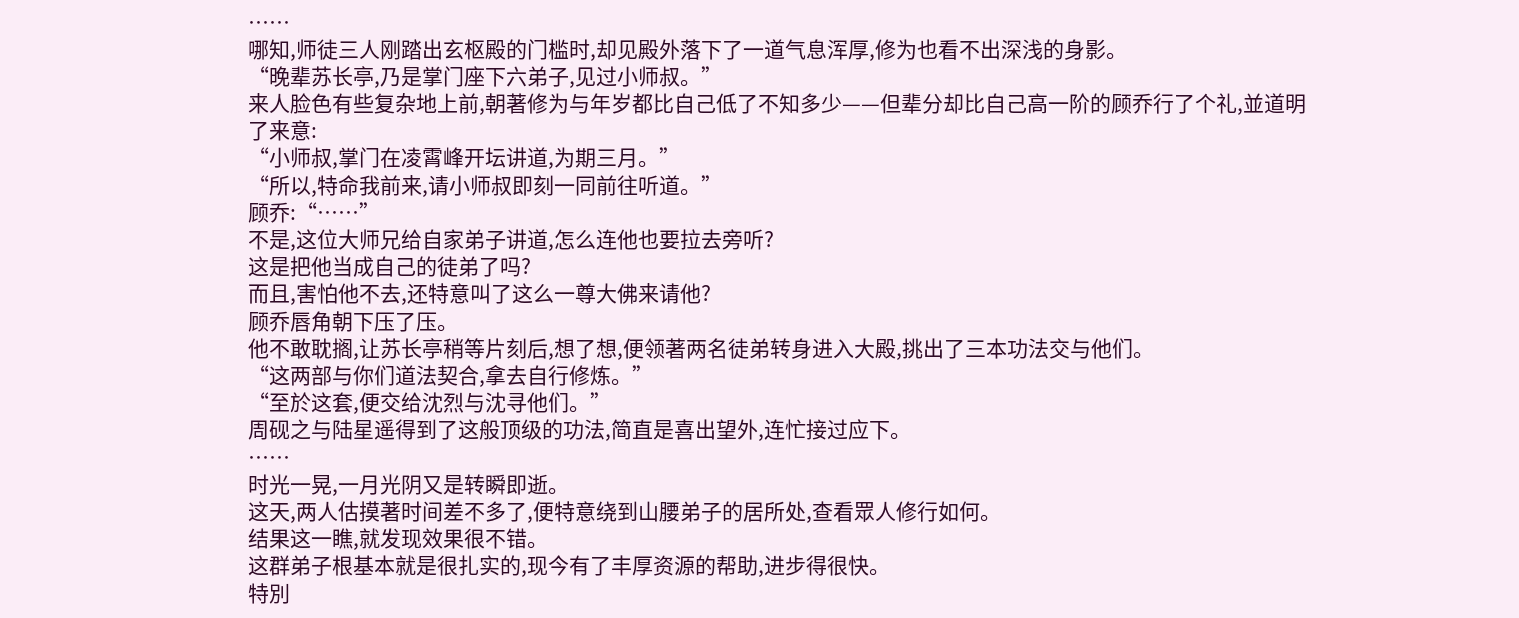……
哪知,师徒三人刚踏出玄枢殿的门槛时,却见殿外落下了一道气息浑厚,修为也看不出深浅的身影。
“晚辈苏长亭,乃是掌门座下六弟子,见过小师叔。”
来人脸色有些复杂地上前,朝著修为与年岁都比自己低了不知多少——但辈分却比自己高一阶的顾乔行了个礼,並道明了来意:
“小师叔,掌门在凌霄峰开坛讲道,为期三月。”
“所以,特命我前来,请小师叔即刻一同前往听道。”
顾乔:“……”
不是,这位大师兄给自家弟子讲道,怎么连他也要拉去旁听?
这是把他当成自己的徒弟了吗?
而且,害怕他不去,还特意叫了这么一尊大佛来请他?
顾乔唇角朝下压了压。
他不敢耽搁,让苏长亭稍等片刻后,想了想,便领著两名徒弟转身进入大殿,挑出了三本功法交与他们。
“这两部与你们道法契合,拿去自行修炼。”
“至於这套,便交给沈烈与沈寻他们。”
周砚之与陆星遥得到了这般顶级的功法,简直是喜出望外,连忙接过应下。
……
时光一晃,一月光阴又是转瞬即逝。
这天,两人估摸著时间差不多了,便特意绕到山腰弟子的居所处,查看眾人修行如何。
结果这一瞧,就发现效果很不错。
这群弟子根基本就是很扎实的,现今有了丰厚资源的帮助,进步得很快。
特別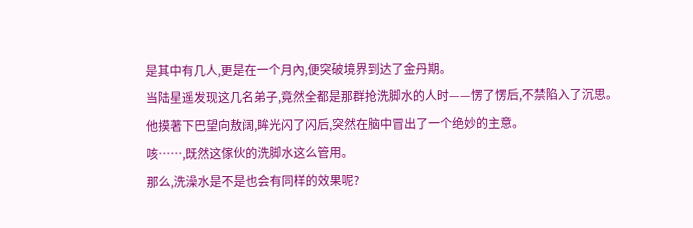是其中有几人,更是在一个月內,便突破境界到达了金丹期。
当陆星遥发现这几名弟子,竟然全都是那群抢洗脚水的人时——愣了愣后,不禁陷入了沉思。
他摸著下巴望向敖阔,眸光闪了闪后,突然在脑中冒出了一个绝妙的主意。
咳……,既然这傢伙的洗脚水这么管用。
那么,洗澡水是不是也会有同样的效果呢?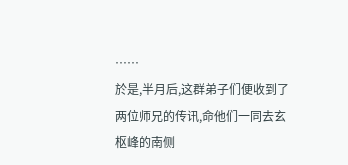……
於是,半月后,这群弟子们便收到了两位师兄的传讯,命他们一同去玄枢峰的南侧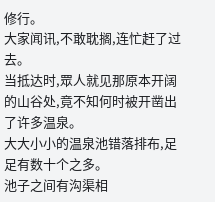修行。
大家闻讯,不敢耽搁,连忙赶了过去。
当抵达时,眾人就见那原本开阔的山谷处,竟不知何时被开凿出了许多温泉。
大大小小的温泉池错落排布,足足有数十个之多。
池子之间有沟渠相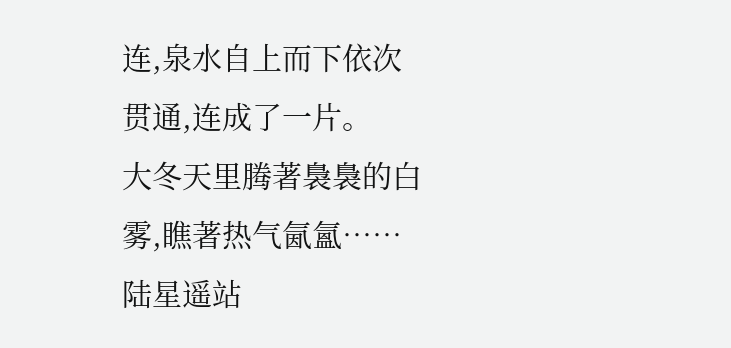连,泉水自上而下依次贯通,连成了一片。
大冬天里腾著裊裊的白雾,瞧著热气氤氳……
陆星遥站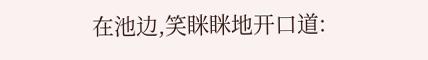在池边,笑眯眯地开口道: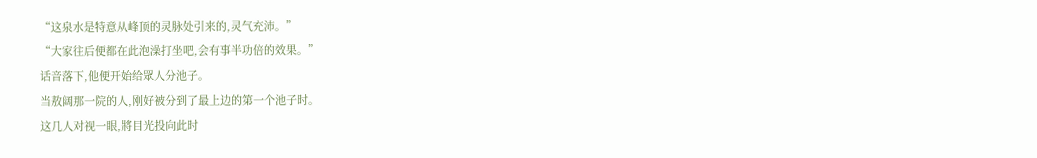“这泉水是特意从峰顶的灵脉处引来的,灵气充沛。”
“大家往后便都在此泡澡打坐吧,会有事半功倍的效果。”
话音落下,他便开始给眾人分池子。
当敖阔那一院的人,刚好被分到了最上边的第一个池子时。
这几人对视一眼,將目光投向此时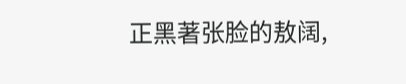正黑著张脸的敖阔,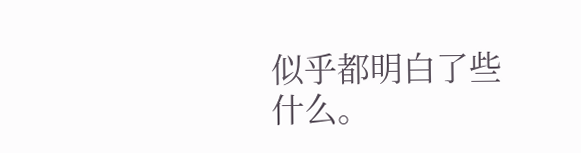似乎都明白了些什么。